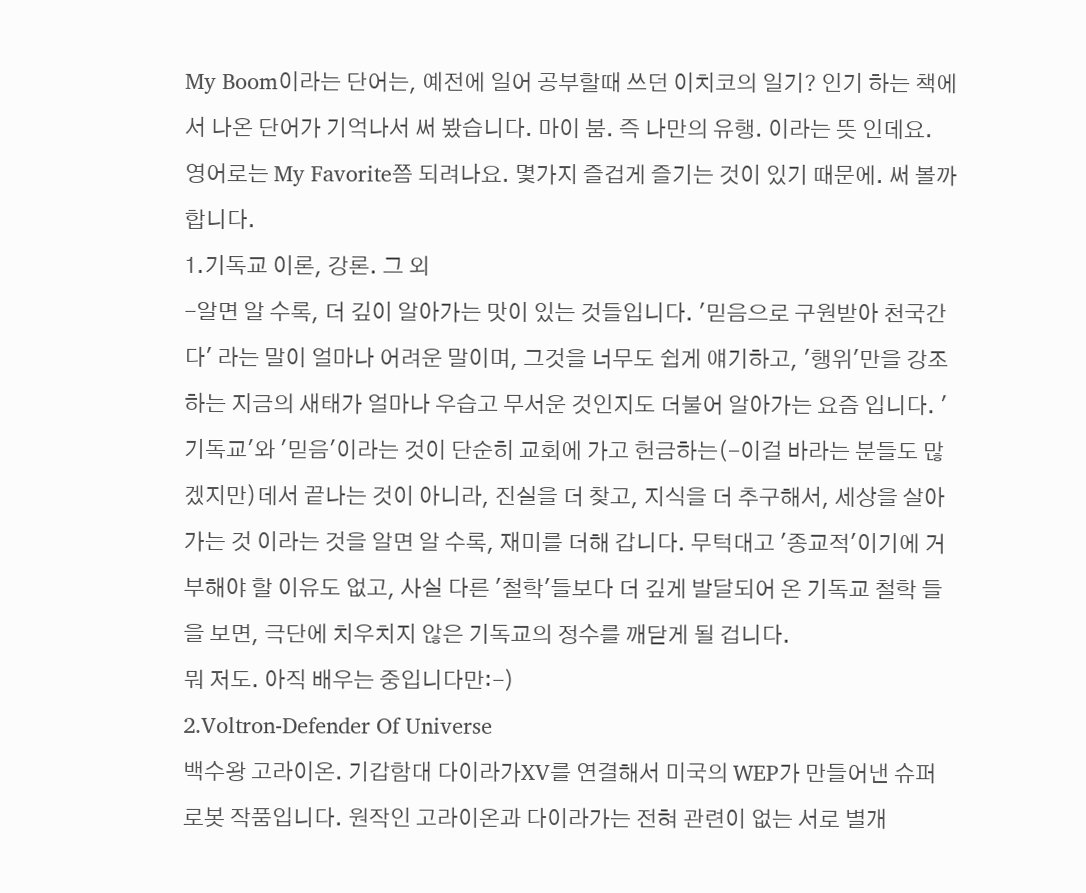My Boom이라는 단어는, 예전에 일어 공부할때 쓰던 이치코의 일기? 인기 하는 책에서 나온 단어가 기억나서 써 봤습니다. 마이 붐. 즉 나만의 유행. 이라는 뜻 인데요. 영어로는 My Favorite쯤 되려나요. 몇가지 즐겁게 즐기는 것이 있기 때문에. 써 볼까 합니다.
1.기독교 이론, 강론. 그 외
-알면 알 수록, 더 깊이 알아가는 맛이 있는 것들입니다. '믿음으로 구원받아 천국간다' 라는 말이 얼마나 어려운 말이며, 그것을 너무도 쉽게 얘기하고, '행위'만을 강조하는 지금의 새태가 얼마나 우습고 무서운 것인지도 더불어 알아가는 요즘 입니다. '기독교'와 '믿음'이라는 것이 단순히 교회에 가고 헌금하는(-이걸 바라는 분들도 많겠지만)데서 끝나는 것이 아니라, 진실을 더 찾고, 지식을 더 추구해서, 세상을 살아가는 것 이라는 것을 알면 알 수록, 재미를 더해 갑니다. 무턱대고 '종교적'이기에 거부해야 할 이유도 없고, 사실 다른 '철학'들보다 더 깊게 발달되어 온 기독교 철학 들을 보면, 극단에 치우치지 않은 기독교의 정수를 깨닫게 될 겁니다.
뭐 저도. 아직 배우는 중입니다만:-)
2.Voltron-Defender Of Universe
백수왕 고라이온. 기갑함대 다이라가XV를 연결해서 미국의 WEP가 만들어낸 슈퍼로봇 작품입니다. 원작인 고라이온과 다이라가는 전혀 관련이 없는 서로 별개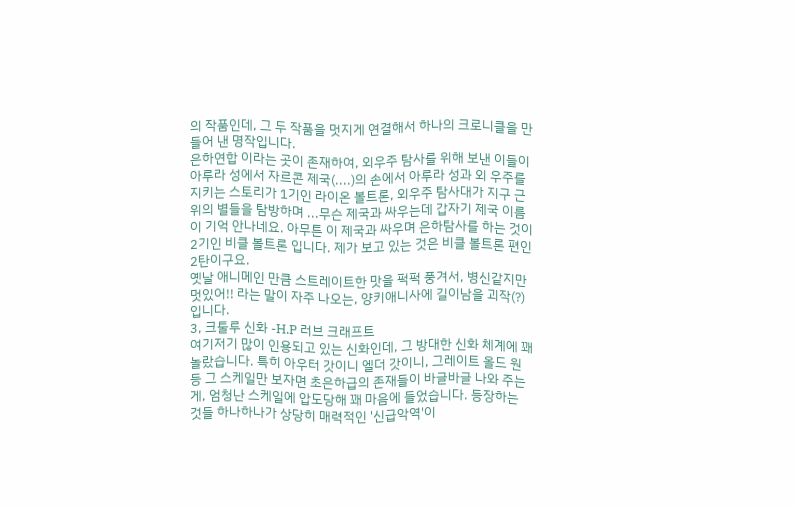의 작품인데, 그 두 작품을 멋지게 연결해서 하나의 크로니클을 만들어 낸 명작입니다.
은하연합 이라는 곳이 존재하여, 외우주 탐사를 위해 보낸 이들이 아루라 성에서 자르콘 제국(....)의 손에서 아루라 성과 외 우주를 지키는 스토리가 1기인 라이온 볼트론, 외우주 탐사대가 지구 근위의 별들을 탐방하며 ...무슨 제국과 싸우는데 갑자기 제국 이름이 기억 안나네요. 아무튼 이 제국과 싸우며 은하탐사를 하는 것이 2기인 비클 볼트론 입니다. 제가 보고 있는 것은 비클 볼트론 편인
2탄이구요.
옛날 애니메인 만큼 스트레이트한 맛을 퍽퍽 풍겨서, 병신같지만 멋있어!! 라는 말이 자주 나오는, 양키애니사에 길이남을 괴작(?)입니다.
3, 크툴루 신화 -H.P 러브 크래프트
여기저기 많이 인용되고 있는 신화인데, 그 방대한 신화 체계에 꽤 놀랐습니다. 특히 아우터 갓이니 엘더 갓이니, 그레이트 올드 원 등 그 스케일만 보자면 초은하급의 존재들이 바글바글 나와 주는게, 엄청난 스케일에 압도당해 꽤 마음에 들었습니다. 등장하는 것들 하나하나가 상당히 매력적인 '신급악역'이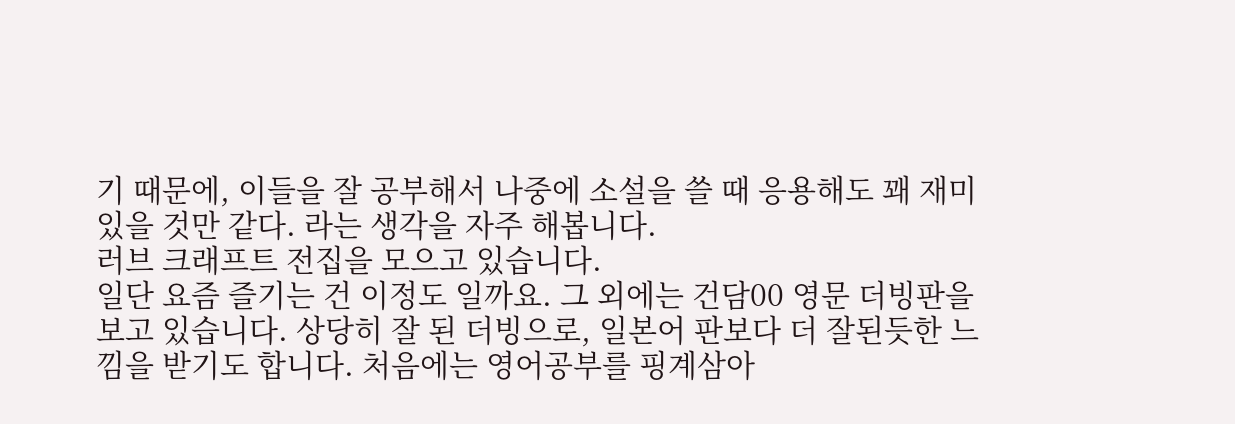기 때문에, 이들을 잘 공부해서 나중에 소설을 쓸 때 응용해도 꽤 재미있을 것만 같다. 라는 생각을 자주 해봅니다.
러브 크래프트 전집을 모으고 있습니다.
일단 요즘 즐기는 건 이정도 일까요. 그 외에는 건담00 영문 더빙판을 보고 있습니다. 상당히 잘 된 더빙으로, 일본어 판보다 더 잘된듯한 느낌을 받기도 합니다. 처음에는 영어공부를 핑계삼아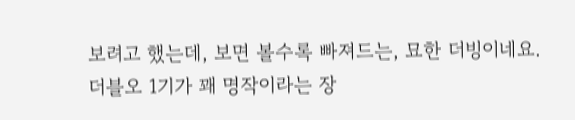보려고 했는데, 보면 볼수록 빠져드는, 묘한 더빙이네요. 더블오 1기가 꽤 명작이라는 장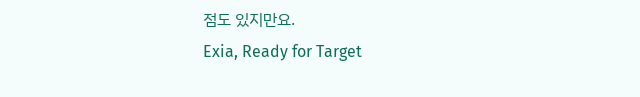점도 있지만요.
Exia, Ready for Target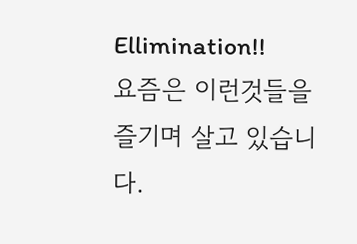Ellimination!!
요즘은 이런것들을 즐기며 살고 있습니다.